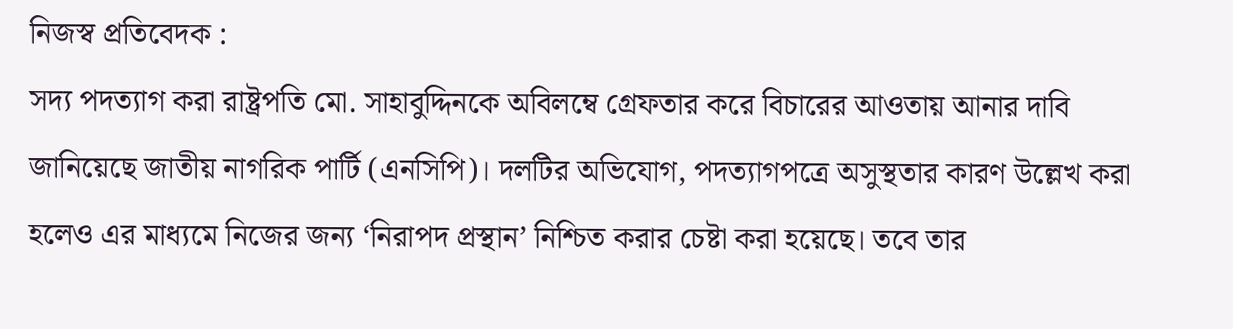নিজস্ব প্রতিবেদক :
সদ্য পদত্যাগ করা রাষ্ট্রপতি মো. সাহাবুদ্দিনকে অবিলম্বে গ্রেফতার করে বিচারের আওতায় আনার দাবি জানিয়েছে জাতীয় নাগরিক পার্টি (এনসিপি)। দলটির অভিযোগ, পদত্যাগপত্রে অসুস্থতার কারণ উল্লেখ করা হলেও এর মাধ্যমে নিজের জন্য ‘নিরাপদ প্রস্থান’ নিশ্চিত করার চেষ্টা করা হয়েছে। তবে তার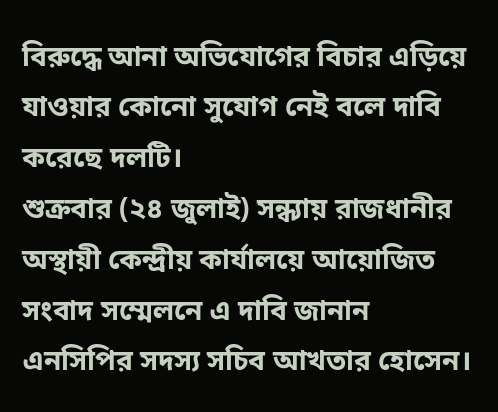বিরুদ্ধে আনা অভিযোগের বিচার এড়িয়ে যাওয়ার কোনো সুযোগ নেই বলে দাবি করেছে দলটি।
শুক্রবার (২৪ জুলাই) সন্ধ্যায় রাজধানীর অস্থায়ী কেন্দ্রীয় কার্যালয়ে আয়োজিত সংবাদ সম্মেলনে এ দাবি জানান এনসিপির সদস্য সচিব আখতার হোসেন।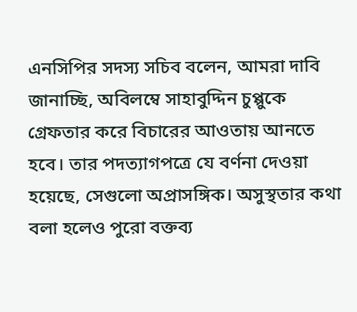এনসিপির সদস্য সচিব বলেন, আমরা দাবি জানাচ্ছি, অবিলম্বে সাহাবুদ্দিন চুপ্পুকে গ্রেফতার করে বিচারের আওতায় আনতে হবে। তার পদত্যাগপত্রে যে বর্ণনা দেওয়া হয়েছে, সেগুলো অপ্রাসঙ্গিক। অসুস্থতার কথা বলা হলেও পুরো বক্তব্য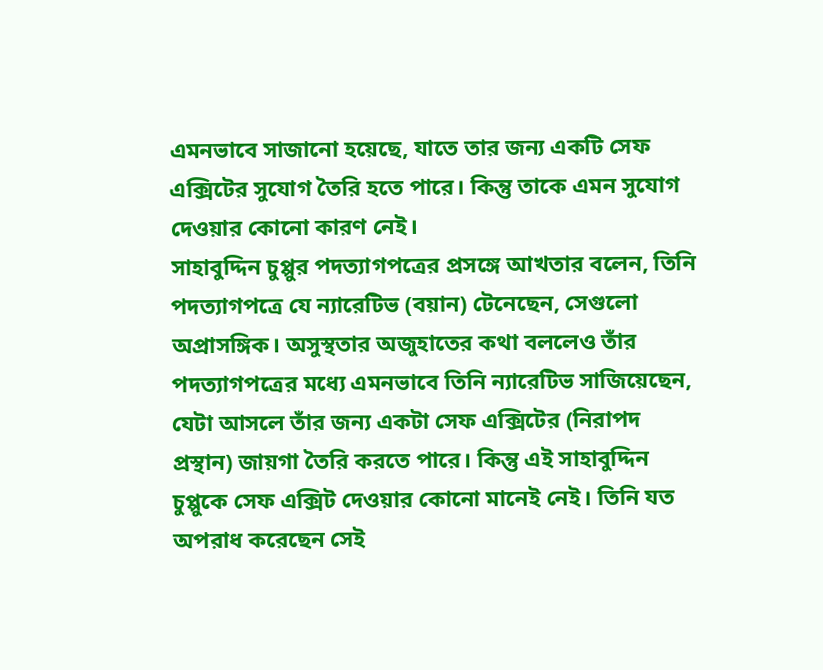এমনভাবে সাজানো হয়েছে, যাতে তার জন্য একটি সেফ এক্সিটের সুযোগ তৈরি হতে পারে। কিন্তু তাকে এমন সুযোগ দেওয়ার কোনো কারণ নেই।
সাহাবুদ্দিন চুপ্পুর পদত্যাগপত্রের প্রসঙ্গে আখতার বলেন, তিনি পদত্যাগপত্রে যে ন্যারেটিভ (বয়ান) টেনেছেন, সেগুলো অপ্রাসঙ্গিক। অসুস্থতার অজুহাতের কথা বললেও তাঁর পদত্যাগপত্রের মধ্যে এমনভাবে তিনি ন্যারেটিভ সাজিয়েছেন, যেটা আসলে তাঁর জন্য একটা সেফ এক্সিটের (নিরাপদ প্রস্থান) জায়গা তৈরি করতে পারে। কিন্তু এই সাহাবুদ্দিন চুপ্পুকে সেফ এক্সিট দেওয়ার কোনো মানেই নেই। তিনি যত অপরাধ করেছেন সেই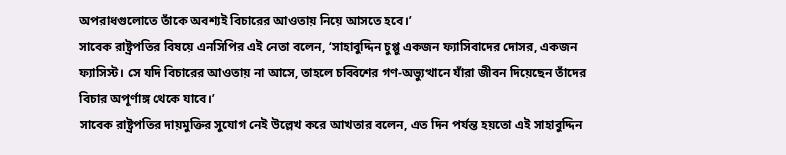অপরাধগুলোতে তাঁকে অবশ্যই বিচারের আওতায় নিয়ে আসতে হবে।’
সাবেক রাষ্ট্রপতির বিষয়ে এনসিপির এই নেতা বলেন, ‘সাহাবুদ্দিন চুপ্পু একজন ফ্যাসিবাদের দোসর, একজন ফ্যাসিস্ট। সে যদি বিচারের আওতায় না আসে, তাহলে চব্বিশের গণ-অভ্যুত্থানে যাঁরা জীবন দিয়েছেন তাঁদের বিচার অপূর্ণাঙ্গ থেকে যাবে।’
সাবেক রাষ্ট্রপতির দায়মুক্তির সুযোগ নেই উল্লেখ করে আখতার বলেন, এত দিন পর্যন্ত হয়তো এই সাহাবুদ্দিন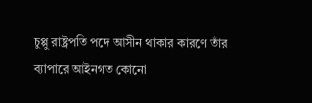চুপ্পু রাষ্ট্রপতি পদে আসীন থাকার কারণে তাঁর ব্যাপারে আইনগত কোনো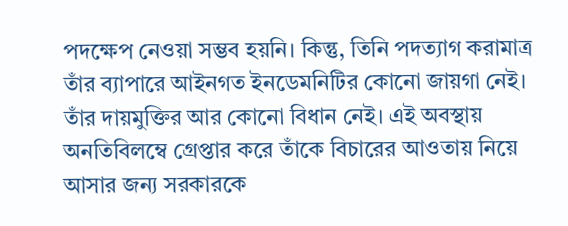পদক্ষেপ নেওয়া সম্ভব হয়নি। কিন্তু, তিনি পদত্যাগ করামাত্র তাঁর ব্যাপারে আইনগত ইনডেমনিটির কোনো জায়গা নেই। তাঁর দায়মুক্তির আর কোনো বিধান নেই। এই অবস্থায় অনতিবিলম্বে গ্রেপ্তার করে তাঁকে বিচারের আওতায় নিয়ে আসার জন্য সরকারকে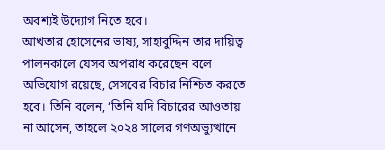অবশ্যই উদ্যোগ নিতে হবে।
আখতার হোসেনের ভাষ্য, সাহাবুদ্দিন তার দায়িত্ব পালনকালে যেসব অপরাধ করেছেন বলে অভিযোগ রয়েছে, সেসবের বিচার নিশ্চিত করতে হবে। তিনি বলেন, ‘তিনি যদি বিচারের আওতায় না আসেন, তাহলে ২০২৪ সালের গণঅভ্যুত্থানে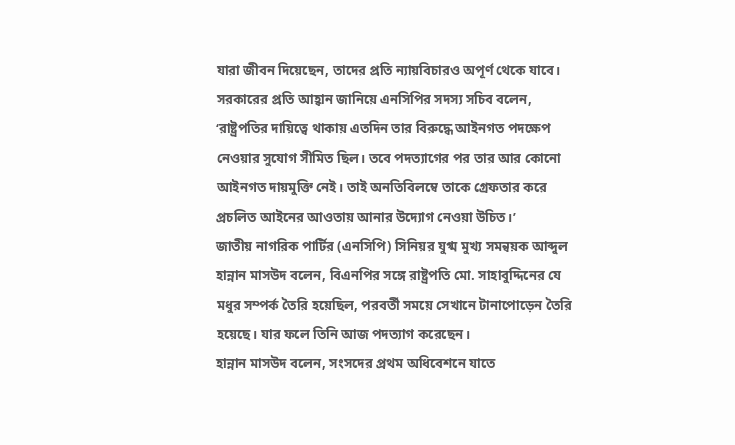যারা জীবন দিয়েছেন, তাদের প্রতি ন্যায়বিচারও অপূর্ণ থেকে যাবে।
সরকারের প্রতি আহ্বান জানিয়ে এনসিপির সদস্য সচিব বলেন, ‘রাষ্ট্রপতির দায়িত্বে থাকায় এতদিন তার বিরুদ্ধে আইনগত পদক্ষেপ নেওয়ার সুযোগ সীমিত ছিল। তবে পদত্যাগের পর তার আর কোনো আইনগত দায়মুক্তি নেই। তাই অনতিবিলম্বে তাকে গ্রেফতার করে প্রচলিত আইনের আওতায় আনার উদ্যোগ নেওয়া উচিত।’
জাতীয় নাগরিক পার্টির (এনসিপি) সিনিয়র যুগ্ম মুখ্য সমন্বয়ক আব্দুল হান্নান মাসউদ বলেন, বিএনপির সঙ্গে রাষ্ট্রপতি মো. সাহাবুদ্দিনের যে মধুর সম্পর্ক তৈরি হয়েছিল, পরবর্তী সময়ে সেখানে টানাপোড়েন তৈরি হয়েছে। যার ফলে তিনি আজ পদত্যাগ করেছেন।
হান্নান মাসউদ বলেন, সংসদের প্রথম অধিবেশনে যাতে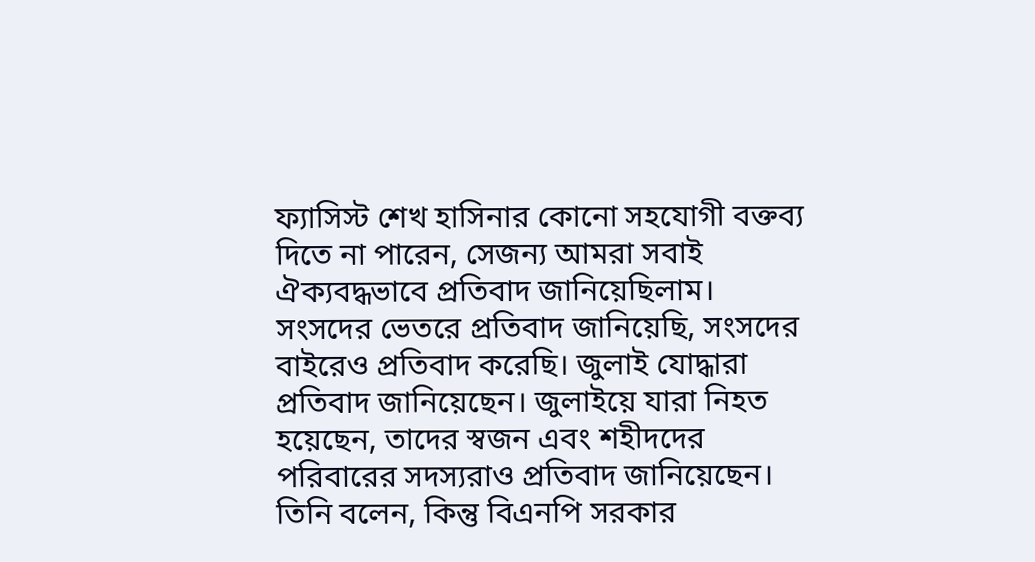ফ্যাসিস্ট শেখ হাসিনার কোনো সহযোগী বক্তব্য দিতে না পারেন, সেজন্য আমরা সবাই ঐক্যবদ্ধভাবে প্রতিবাদ জানিয়েছিলাম। সংসদের ভেতরে প্রতিবাদ জানিয়েছি, সংসদের বাইরেও প্রতিবাদ করেছি। জুলাই যোদ্ধারা প্রতিবাদ জানিয়েছেন। জুলাইয়ে যারা নিহত হয়েছেন, তাদের স্বজন এবং শহীদদের পরিবারের সদস্যরাও প্রতিবাদ জানিয়েছেন।
তিনি বলেন, কিন্তু বিএনপি সরকার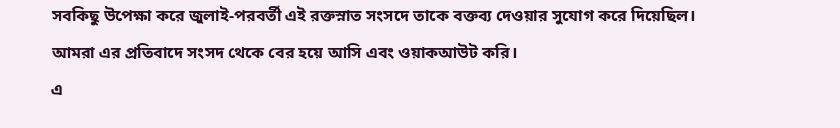সবকিছু উপেক্ষা করে জুলাই-পরবর্তী এই রক্তস্নাত সংসদে তাকে বক্তব্য দেওয়ার সুযোগ করে দিয়েছিল। আমরা এর প্রতিবাদে সংসদ থেকে বের হয়ে আসি এবং ওয়াকআউট করি।
এ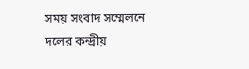সময় সংবাদ সম্মেলনে দলের কন্দ্রীয়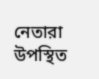নেতারা উপস্থিত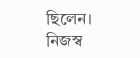ছিলেন।
নিজস্ব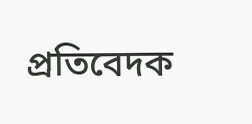প্রতিবেদক